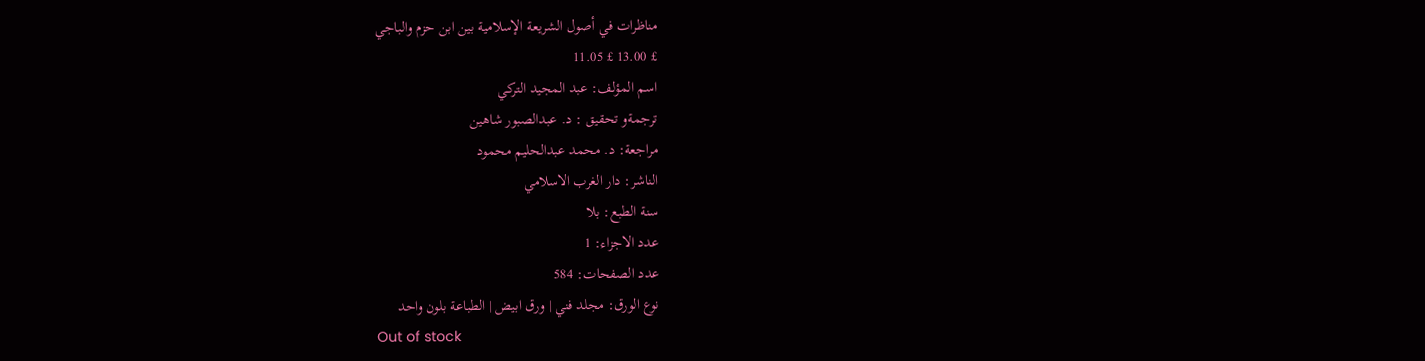مناظرات في أصول الشريعة الإسلامية بين ابن حزم والباجي
£ 13.00 £ 11.05
اسم المؤلف: عبد المجيد التركي
ترجمةو تحقيق : د. عبدالصبور شاهين
مراجعة: د. محمد عبدالحليم محمود
الناشر: دار الغرب الاسلامي
سنة الطبع: بلا
عدد الاجزاء: 1
عدد الصفحات: 584
نوع الورق: مجلد فني | ورق ابيض | الطباعة بلون واحد
Out of stock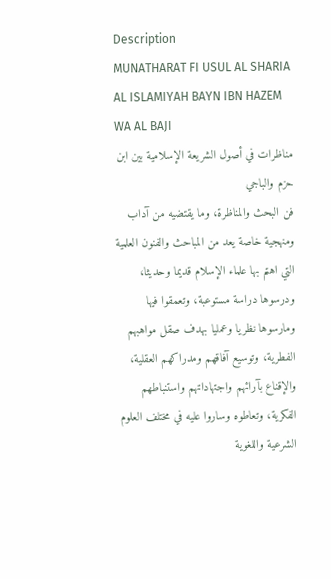Description
MUNATHARAT FI USUL AL SHARIA AL ISLAMIYAH BAYN IBN HAZEM WA AL BAJI
مناظرات في أصول الشريعة الإسلامية بين ابن حزم والباجي
فن البحث والمناظرة، وما يقتضيه من آداب ومنهجية خاصة يعد من المباحث والفنون العلمية التي اهتم بها علماء الإسلام قديما وحديثا، ودرسوها دراسة مستوعبة، وتعمقوا فيها ومارسوها نظريا وعمليا بهدف صقل مواهبهم الفطرية، وتوسيع آفاقهم ومدراكهم العقلية، والإقناع بآرائهم واجتهاداتهم واستنباطهم الفكرية، وتعاطوه وساروا عليه في مختلف العلوم الشرعية واللغوية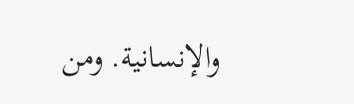والإنسانية. ومن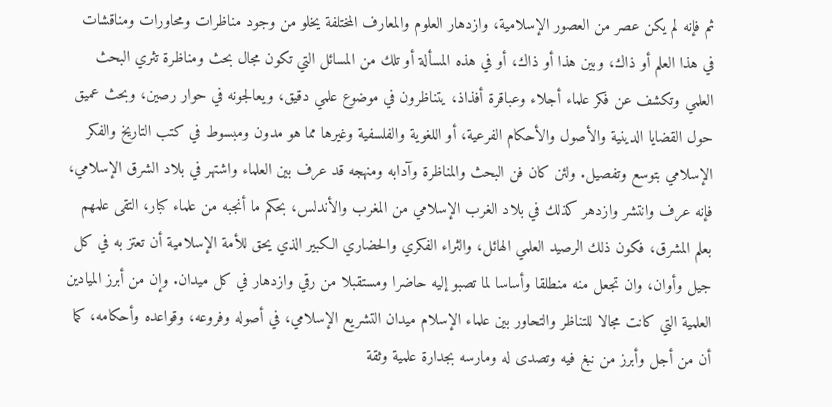ثم فإنه لم يكن عصر من العصور الإسلامية، وازدهار العلوم والمعارف المختلفة يخلو من وجود مناظرات ومحاورات ومناقشات في هذا العلم أو ذاك، وبين هذا أو ذاك، أو في هذه المسألة أو تلك من المسائل التي تكون مجال بحث ومناظرة تثري البحث العلمي وتكشف عن فكر علماء أجلاء وعباقرة أفذاذ، يتناظرون في موضوع علمي دقيق، ويعالجونه في حوار رصين، وبحث عميق حول القضايا الدينية والأصول والأحكام الفرعية، أو اللغوية والفلسفية وغيرها مما هو مدون ومبسوط في كتب التاريخ والفكر الإسلامي بتوسع وتفصيل. ولئن كان فن البحث والمناظرة وآدابه ومنهجه قد عرف بين العلماء واشتهر في بلاد الشرق الإسلامي، فإنه عرف وانتشر وازدهر كذلك في بلاد الغرب الإسلامي من المغرب والأندلس، بحكم ما أنجبه من علماء كبار، التقى علمهم بعلم المشرق، فكون ذلك الرصيد العلمي الهائل، والثراء الفكري والحضاري الكبير الذي يحق للأمة الإسلامية أن تعتز به في كل جيل وأوان، وان تجعل منه منطلقا وأساسا لما تصبو إليه حاضرا ومستقبلا من رقي وازدهار في كل ميدان. وإن من أبرز الميادين العلمية التي كانت مجالا للتناظر والتحاور بين علماء الإسلام ميدان التشريع الإسلامي، في أصوله وفروعه، وقواعده وأحكامه، كما أن من أجل وأبرز من نبغ فيه وتصدى له ومارسه بجدارة علمية وثقة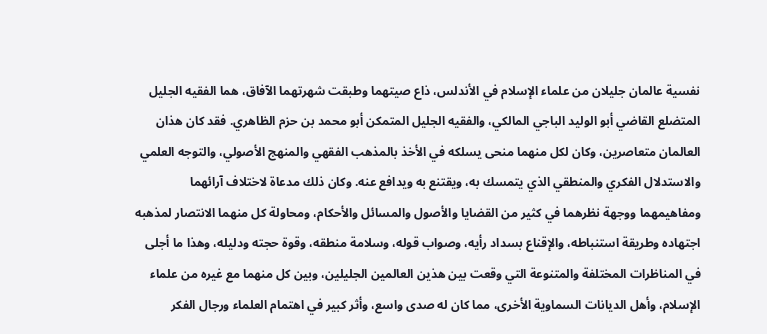نفسية عالمان جليلان من علماء الإسلام في الأندلس، ذاع صيتهما وطبقت شهرتهما الآفاق، هما الفقيه الجليل المتضلع القاضي أبو الوليد الباجي المالكي، والفقيه الجليل المتمكن أبو محمد بن حزم الظاهري. فقد كان هذان العالمان متعاصرين، وكان لكل منهما منحى يسلكه في الأخذ بالمذهب الفقهي والمنهج الأصولي، والتوجه العلمي والاستدلال الفكري والمنطقي الذي يتمسك به، ويقتنع به ويدافع عنه. وكان ذلك مدعاة لاختلاف آرائهما ومفاهيمهما ووجهة نظرهما في كثير من القضايا والأصول والمسائل والأحكام، ومحاولة كل منهما الانتصار لمذهبه اجتهاده وطريقة استنباطه، والإقناع بسداد رأيه، وصواب قوله، وسلامة منطقه، وقوة حجته ودليله، وهذا ما أجلى في المناظرات المختلفة والمتنوعة التي وقعت بين هذين العالمين الجليلين، وبين كل منهما مع غيره من علماء الإسلام، وأهل الديانات السماوية الأخرى، مما كان له صدى واسع، وأثر كبير في اهتمام العلماء ورجال الفكر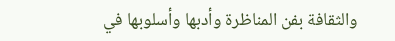والثقافة بفن المناظرة وأدبها وأسلوبها في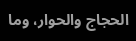الحجاج والحوار، وما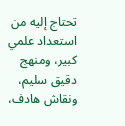تحتاج إليه من استعداد علمي كبير، ومنهج دقيق سليم، ونقاش هادف،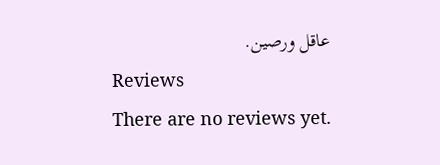عاقل ورصين.
Reviews
There are no reviews yet.